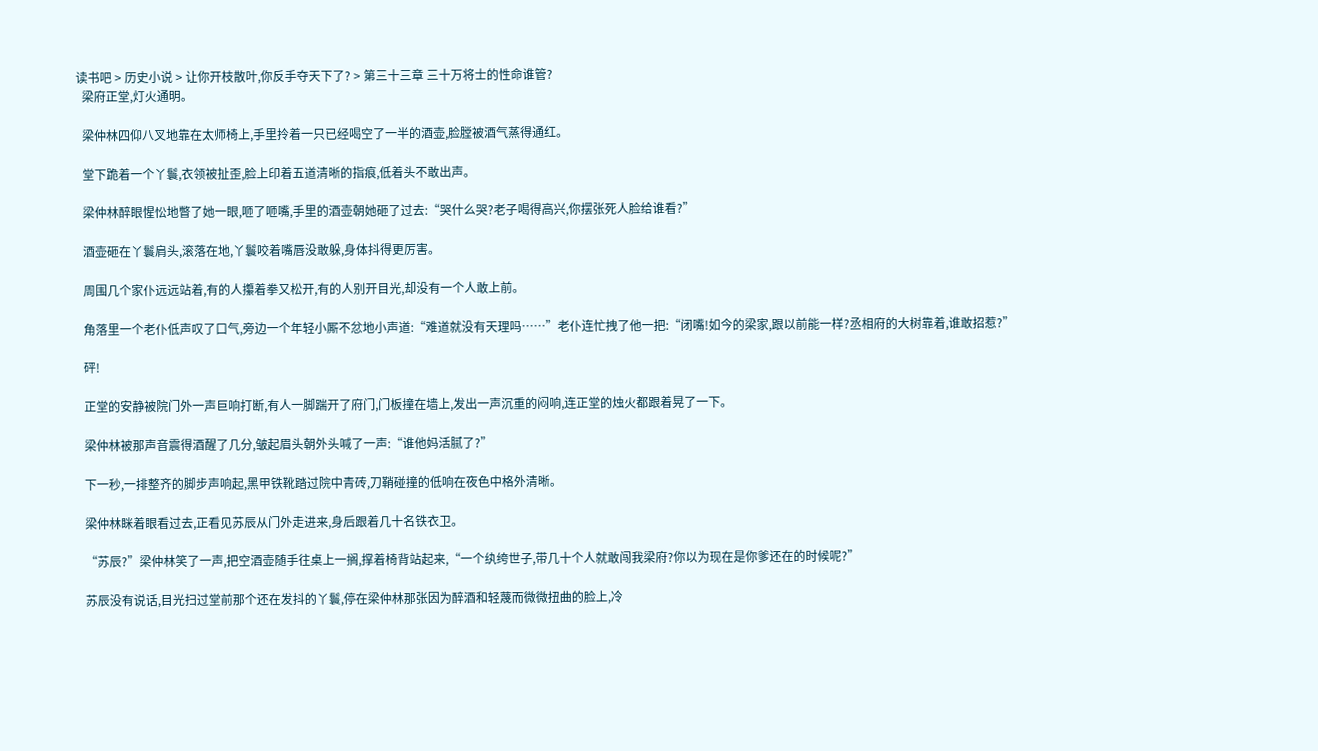读书吧 > 历史小说 > 让你开枝散叶,你反手夺天下了? > 第三十三章 三十万将士的性命谁管?
  梁府正堂,灯火通明。

  梁仲林四仰八叉地靠在太师椅上,手里拎着一只已经喝空了一半的酒壶,脸膛被酒气蒸得通红。

  堂下跪着一个丫鬟,衣领被扯歪,脸上印着五道清晰的指痕,低着头不敢出声。

  梁仲林醉眼惺忪地瞥了她一眼,咂了咂嘴,手里的酒壶朝她砸了过去:“哭什么哭?老子喝得高兴,你摆张死人脸给谁看?”

  酒壶砸在丫鬟肩头,滚落在地,丫鬟咬着嘴唇没敢躲,身体抖得更厉害。

  周围几个家仆远远站着,有的人攥着拳又松开,有的人别开目光,却没有一个人敢上前。

  角落里一个老仆低声叹了口气,旁边一个年轻小厮不忿地小声道:“难道就没有天理吗……”老仆连忙拽了他一把:“闭嘴!如今的梁家,跟以前能一样?丞相府的大树靠着,谁敢招惹?”

  砰!

  正堂的安静被院门外一声巨响打断,有人一脚踹开了府门,门板撞在墙上,发出一声沉重的闷响,连正堂的烛火都跟着晃了一下。

  梁仲林被那声音震得酒醒了几分,皱起眉头朝外头喊了一声:“谁他妈活腻了?”

  下一秒,一排整齐的脚步声响起,黑甲铁靴踏过院中青砖,刀鞘碰撞的低响在夜色中格外清晰。

  梁仲林眯着眼看过去,正看见苏辰从门外走进来,身后跟着几十名铁衣卫。

  “苏辰?”梁仲林笑了一声,把空酒壶随手往桌上一搁,撑着椅背站起来,“一个纨绔世子,带几十个人就敢闯我梁府?你以为现在是你爹还在的时候呢?”

  苏辰没有说话,目光扫过堂前那个还在发抖的丫鬟,停在梁仲林那张因为醉酒和轻蔑而微微扭曲的脸上,冷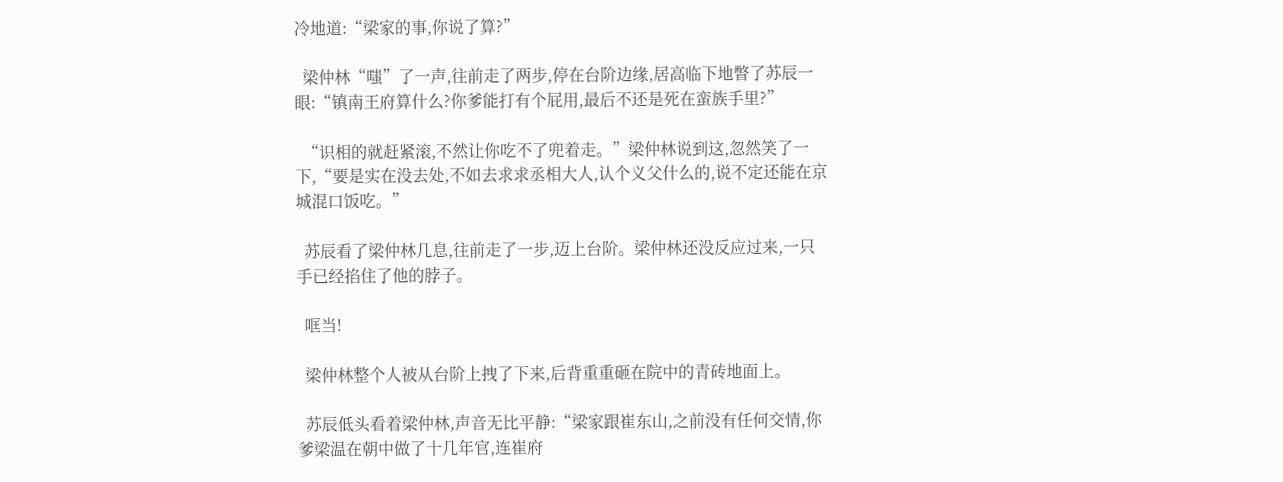冷地道:“梁家的事,你说了算?”

  梁仲林“嗤”了一声,往前走了两步,停在台阶边缘,居高临下地瞥了苏辰一眼:“镇南王府算什么?你爹能打有个屁用,最后不还是死在蛮族手里?”

  “识相的就赶紧滚,不然让你吃不了兜着走。”梁仲林说到这,忽然笑了一下,“要是实在没去处,不如去求求丞相大人,认个义父什么的,说不定还能在京城混口饭吃。”

  苏辰看了梁仲林几息,往前走了一步,迈上台阶。梁仲林还没反应过来,一只手已经掐住了他的脖子。

  哐当!

  梁仲林整个人被从台阶上拽了下来,后背重重砸在院中的青砖地面上。

  苏辰低头看着梁仲林,声音无比平静:“梁家跟崔东山,之前没有任何交情,你爹梁温在朝中做了十几年官,连崔府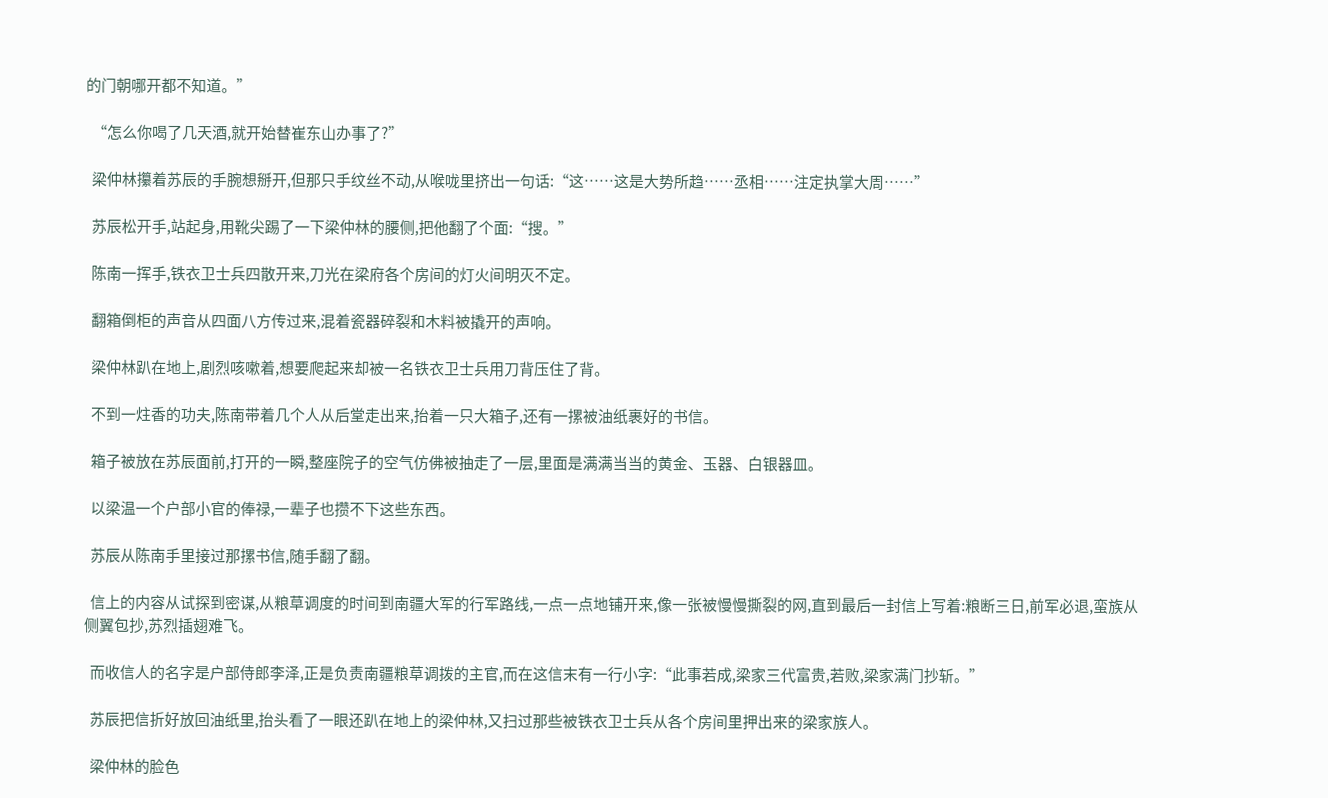的门朝哪开都不知道。”

  “怎么你喝了几天酒,就开始替崔东山办事了?”

  梁仲林攥着苏辰的手腕想掰开,但那只手纹丝不动,从喉咙里挤出一句话:“这……这是大势所趋……丞相……注定执掌大周……”

  苏辰松开手,站起身,用靴尖踢了一下梁仲林的腰侧,把他翻了个面:“搜。”

  陈南一挥手,铁衣卫士兵四散开来,刀光在梁府各个房间的灯火间明灭不定。

  翻箱倒柜的声音从四面八方传过来,混着瓷器碎裂和木料被撬开的声响。

  梁仲林趴在地上,剧烈咳嗽着,想要爬起来却被一名铁衣卫士兵用刀背压住了背。

  不到一炷香的功夫,陈南带着几个人从后堂走出来,抬着一只大箱子,还有一摞被油纸裹好的书信。

  箱子被放在苏辰面前,打开的一瞬,整座院子的空气仿佛被抽走了一层,里面是满满当当的黄金、玉器、白银器皿。

  以梁温一个户部小官的俸禄,一辈子也攒不下这些东西。

  苏辰从陈南手里接过那摞书信,随手翻了翻。

  信上的内容从试探到密谋,从粮草调度的时间到南疆大军的行军路线,一点一点地铺开来,像一张被慢慢撕裂的网,直到最后一封信上写着:粮断三日,前军必退,蛮族从侧翼包抄,苏烈插翅难飞。

  而收信人的名字是户部侍郎李泽,正是负责南疆粮草调拨的主官,而在这信末有一行小字:“此事若成,梁家三代富贵,若败,梁家满门抄斩。”

  苏辰把信折好放回油纸里,抬头看了一眼还趴在地上的梁仲林,又扫过那些被铁衣卫士兵从各个房间里押出来的梁家族人。

  梁仲林的脸色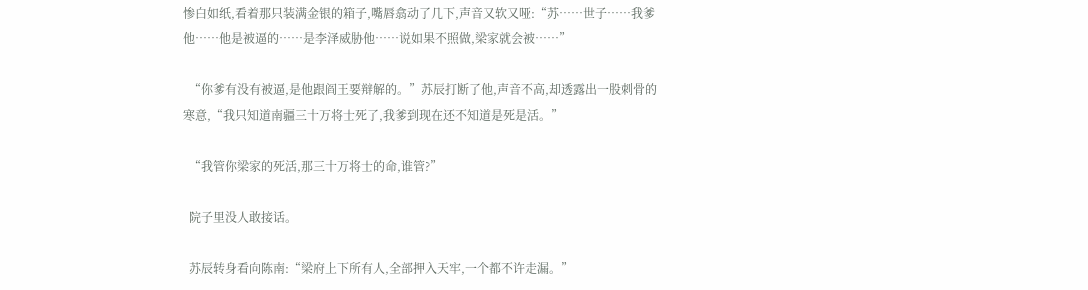惨白如纸,看着那只装满金银的箱子,嘴唇翕动了几下,声音又软又哑:“苏……世子……我爹他……他是被逼的……是李泽威胁他……说如果不照做,梁家就会被……”

  “你爹有没有被逼,是他跟阎王要辩解的。”苏辰打断了他,声音不高,却透露出一股刺骨的寒意,“我只知道南疆三十万将士死了,我爹到现在还不知道是死是活。”

  “我管你梁家的死活,那三十万将士的命,谁管?”

  院子里没人敢接话。

  苏辰转身看向陈南:“梁府上下所有人,全部押入天牢,一个都不许走漏。”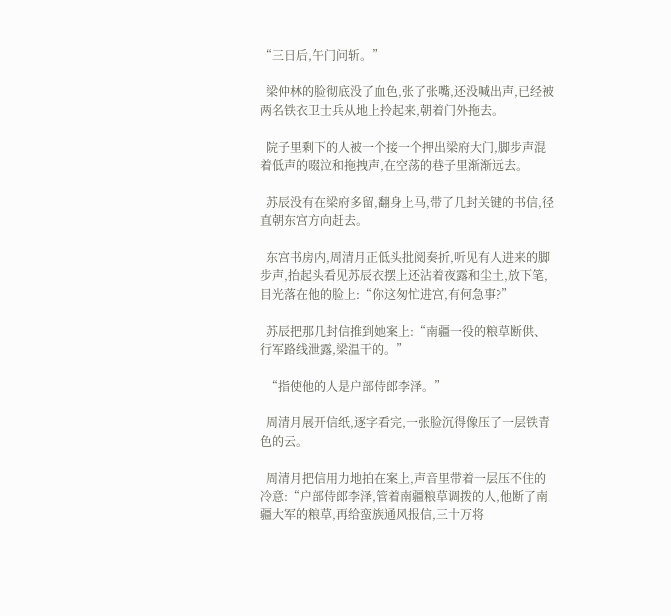“三日后,午门问斩。”

  梁仲林的脸彻底没了血色,张了张嘴,还没喊出声,已经被两名铁衣卫士兵从地上拎起来,朝着门外拖去。

  院子里剩下的人被一个接一个押出梁府大门,脚步声混着低声的啜泣和拖拽声,在空荡的巷子里渐渐远去。

  苏辰没有在梁府多留,翻身上马,带了几封关键的书信,径直朝东宫方向赶去。

  东宫书房内,周清月正低头批阅奏折,听见有人进来的脚步声,抬起头看见苏辰衣摆上还沾着夜露和尘土,放下笔,目光落在他的脸上:“你这匆忙进宫,有何急事?”

  苏辰把那几封信推到她案上:“南疆一役的粮草断供、行军路线泄露,梁温干的。”

  “指使他的人是户部侍郎李泽。”

  周清月展开信纸,逐字看完,一张脸沉得像压了一层铁青色的云。

  周清月把信用力地拍在案上,声音里带着一层压不住的冷意:“户部侍郎李泽,管着南疆粮草调拨的人,他断了南疆大军的粮草,再给蛮族通风报信,三十万将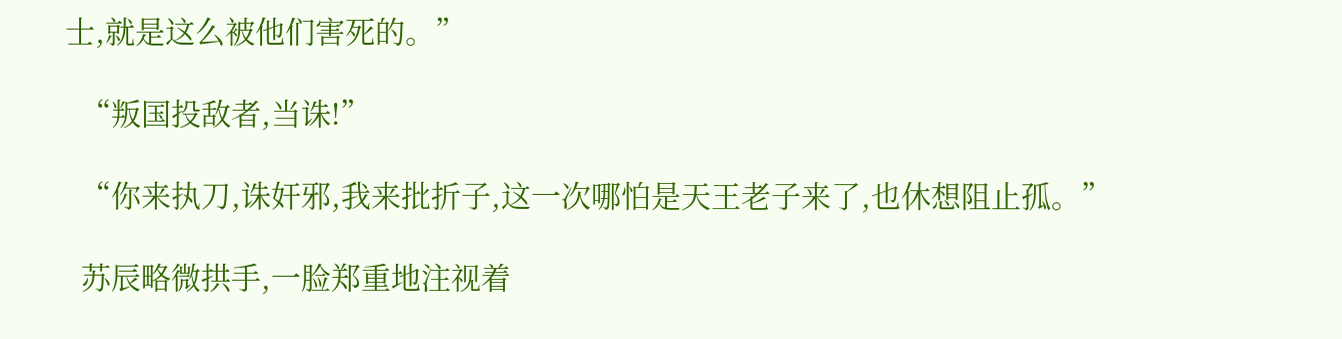士,就是这么被他们害死的。”

  “叛国投敌者,当诛!”

  “你来执刀,诛奸邪,我来批折子,这一次哪怕是天王老子来了,也休想阻止孤。”

  苏辰略微拱手,一脸郑重地注视着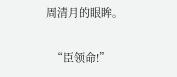周清月的眼眸。

  “臣领命!”